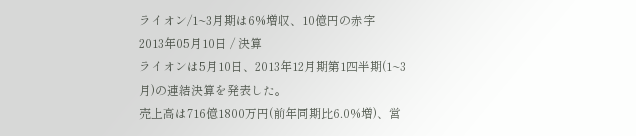ライオン/1~3月期は6%増収、10億円の赤字
2013年05月10日 / 決算
ライオンは5月10日、2013年12月期第1四半期(1~3月)の連結決算を発表した。
売上高は716億1800万円(前年同期比6.0%増)、営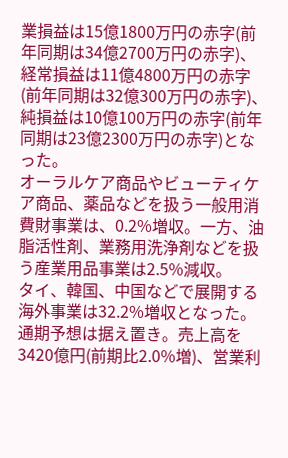業損益は15億1800万円の赤字(前年同期は34億2700万円の赤字)、経常損益は11億4800万円の赤字(前年同期は32億300万円の赤字)、純損益は10億100万円の赤字(前年同期は23億2300万円の赤字)となった。
オーラルケア商品やビューティケア商品、薬品などを扱う一般用消費財事業は、0.2%増収。一方、油脂活性剤、業務用洗浄剤などを扱う産業用品事業は2.5%減収。
タイ、韓国、中国などで展開する海外事業は32.2%増収となった。
通期予想は据え置き。売上高を3420億円(前期比2.0%増)、営業利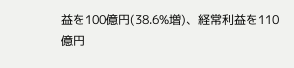益を100億円(38.6%増)、経常利益を110億円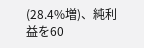(28.4%増)、純利益を60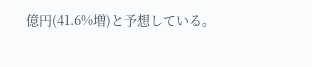億円(41.6%増)と予想している。